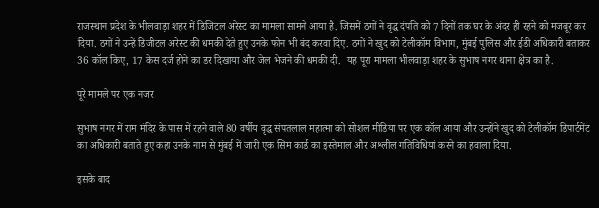राजस्थान प्रदेश के भीलवाड़ा शहर में डिजिटल अरेस्ट का मामला सामने आया है. जिसमें ठगों ने वृद्ध दंपति को 7 दिनों तक घर के अंदर ही रहने को मजबूर कर दिया. ठगों ने उन्हें डिजीटल अरेस्ट की धमकी देते हुए उनके फोन भी बंद करवा दिए. ठगों ने खुद को टेलीकॉम विभाग, मुंबई पुलिस और ईडी अधिकारी बताकर 36 कॉल किए, 17 केस दर्ज होने का डर दिखाया और जेल भेजने की धमकी दी.  यह पूरा मामला भीलवाड़ा शहर के सुभाष नगर थाना क्षेत्र का है.

पूरे मामले पर एक नजर

सुभाष नगर में राम मंदिर के पास में रहने वाले 80 वर्षीय वृद्ध संपतलाल महात्मा को सोशल मीडिया पर एक कॉल आया और उन्होंने खुद को टेलीकॉम डिपार्टमेंट का अधिकारी बताते हुए कहा उनके नाम से मुंबई में जारी एक सिम कार्ड का इस्तेमाल और अश्लील गतिविधियां करने का हवाला दिया.

इसके बाद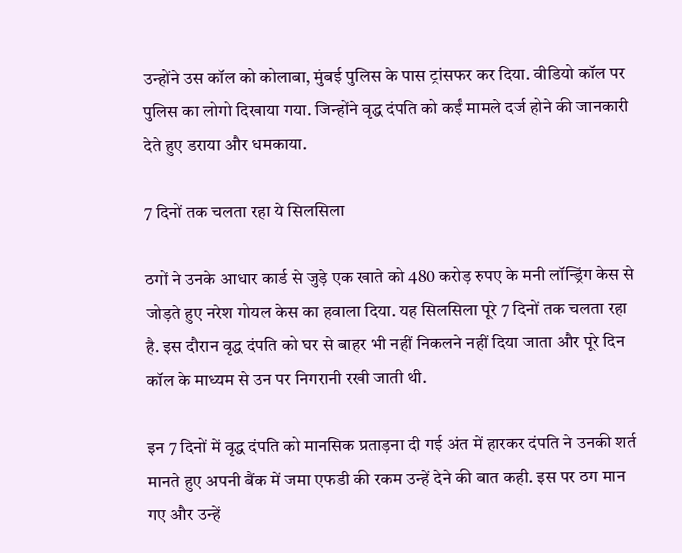उन्होंने उस कॉल को कोलाबा, मुंबई पुलिस के पास ट्रांसफर कर दिया. वीडियो कॉल पर पुलिस का लोगो दिखाया गया. जिन्होंने वृद्ध दंपति को कईं मामले दर्ज होने की जानकारी देते हुए डराया और धमकाया.

7 दिनों तक चलता रहा ये सिलसिला

ठगों ने उनके आधार कार्ड से जुड़े एक खाते को 480 करोड़ रुपए के मनी लॉन्ड्रिंग केस से जोड़ते हुए नरेश गोयल केस का हवाला दिया. यह सिलसिला पूरे 7 दिनों तक चलता रहा है. इस दौरान वृद्ध दंपति को घर से बाहर भी नहीं निकलने नहीं दिया जाता और पूरे दिन कॉल के माध्यम से उन पर निगरानी रखी जाती थी.

इन 7 दिनों में वृद्ध दंपति को मानसिक प्रताड़ना दी गई अंत में हारकर दंपति ने उनकी शर्त मानते हुए अपनी बैंक में जमा एफडी की रकम उन्हें देने की बात कही. इस पर ठग मान गए और उन्हें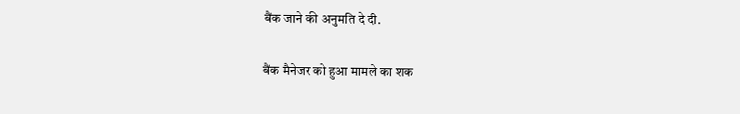बैंक जाने की अनुमति दे दी.

बैंक मैनेजर को हुआ मामले का शक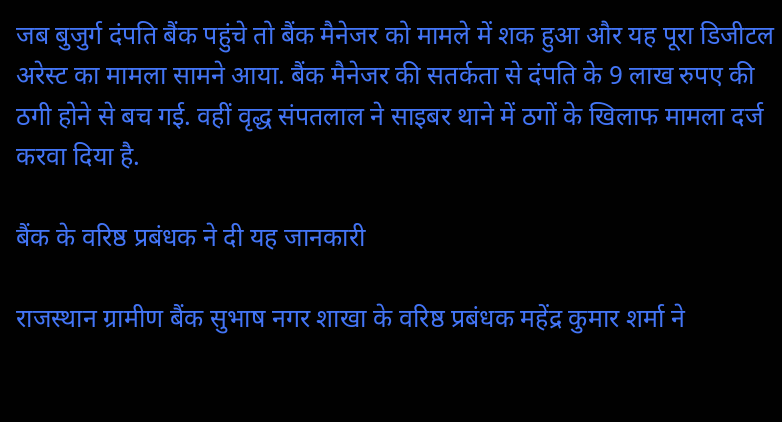जब बुजुर्ग दंपति बैंक पहुंचे तो बैंक मैनेजर को मामले में शक हुआ और यह पूरा डिजीटल अरेस्ट का मामला सामने आया. बैंक मैनेजर की सतर्कता से दंपति के 9 लाख रुपए की ठगी होने से बच गई. वहीं वृद्ध संपतलाल ने साइबर थाने में ठगों के खिलाफ मामला दर्ज करवा दिया है.

बैंक के वरिष्ठ प्रबंधक ने दी यह जानकारी

राजस्थान ग्रामीण बैंक सुभाष नगर शाखा के वरिष्ठ प्रबंधक महेंद्र कुमार शर्मा ने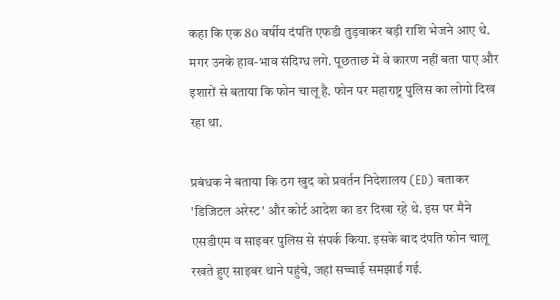कहा कि एक 80 वर्षीय दंपति एफडी तुड़वाकर बड़ी राशि भेजने आए थे. मगर उनके हाव-भाव संदिग्ध लगे. पूछताछ में वे कारण नहीं बता पाए और इशारों से बताया कि फोन चालू है. फोन पर महाराष्ट्र पुलिस का लोगो दिख रहा था.

प्रबंधक ने बताया कि ठग खुद को प्रवर्तन निदेशालय (ED) बताकर 'डिजिटल अरेस्ट' और कोर्ट आदेश का डर दिखा रहे थे. इस पर मैने एसडीएम व साइबर पुलिस से संपर्क किया. इसके बाद दंपति फोन चालू रखते हुए साइबर थाने पहुंचे, जहां सच्चाई समझाई गई.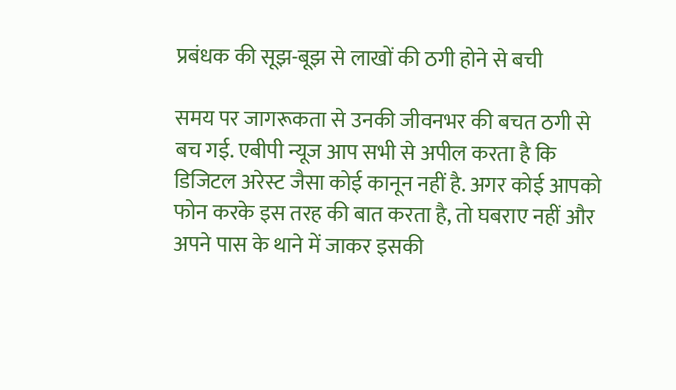प्रबंधक की सूझ-बूझ से लाखों की ठगी होने से बची

समय पर जागरूकता से उनकी जीवनभर की बचत ठगी से बच गई. एबीपी न्यूज आप सभी से अपील करता है कि डिजिटल अरेस्ट जैसा कोई कानून नहीं है. अगर कोई आपको फोन करके इस तरह की बात करता है, तो घबराए नहीं और अपने पास के थाने में जाकर इसकी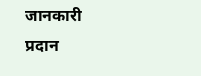जानकारी प्रदान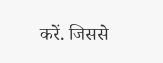करें. जिससे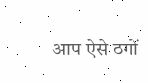आप ऐसे ठगों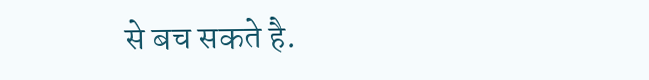से बच सकते है.